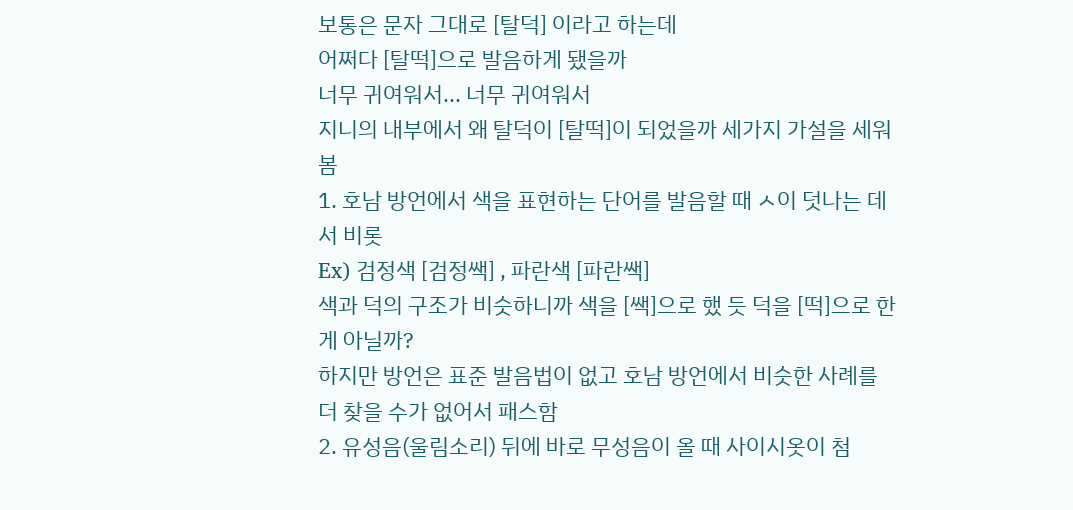보통은 문자 그대로 [탈덕] 이라고 하는데
어쩌다 [탈떡]으로 발음하게 됐을까
너무 귀여워서... 너무 귀여워서
지니의 내부에서 왜 탈덕이 [탈떡]이 되었을까 세가지 가설을 세워봄
1. 호남 방언에서 색을 표현하는 단어를 발음할 때 ㅅ이 덧나는 데서 비롯
Ex) 검정색 [검정쌕] , 파란색 [파란쌕]
색과 덕의 구조가 비슷하니까 색을 [쌕]으로 했 듯 덕을 [떡]으로 한 게 아닐까?
하지만 방언은 표준 발음법이 없고 호남 방언에서 비슷한 사례를 더 찾을 수가 없어서 패스함
2. 유성음(울림소리) 뒤에 바로 무성음이 올 때 사이시옷이 첨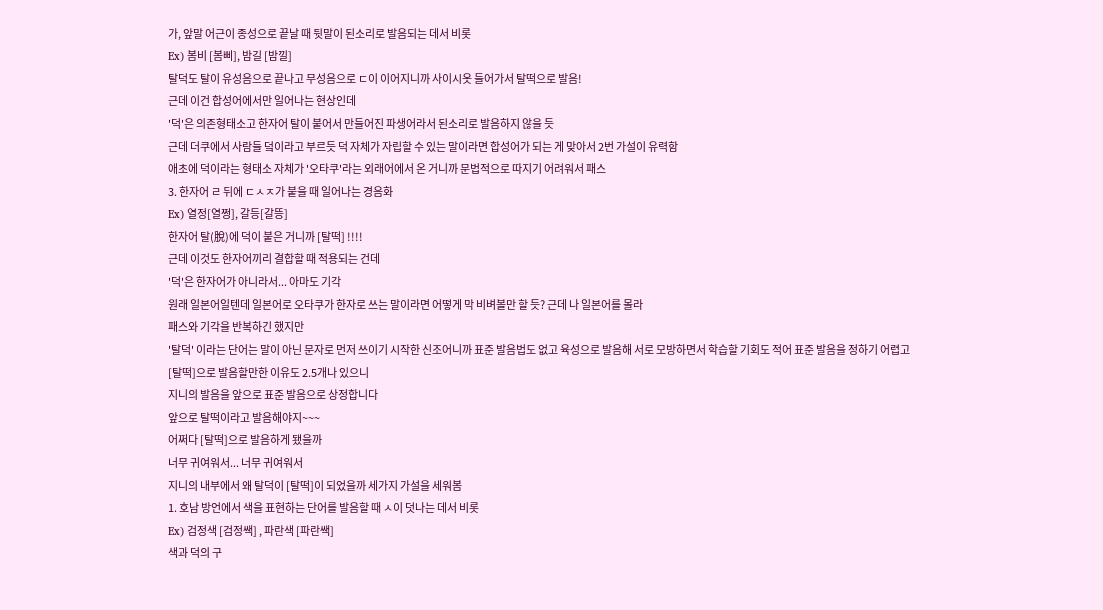가, 앞말 어근이 종성으로 끝날 때 뒷말이 된소리로 발음되는 데서 비롯
Ex) 봄비 [봄삐], 밤길 [밤낄]
탈덕도 탈이 유성음으로 끝나고 무성음으로 ㄷ이 이어지니까 사이시옷 들어가서 탈떡으로 발음!
근데 이건 합성어에서만 일어나는 현상인데
'덕'은 의존형태소고 한자어 탈이 붙어서 만들어진 파생어라서 된소리로 발음하지 않을 듯
근데 더쿠에서 사람들 덬이라고 부르듯 덕 자체가 자립할 수 있는 말이라면 합성어가 되는 게 맞아서 2번 가설이 유력함
애초에 덕이라는 형태소 자체가 '오타쿠'라는 외래어에서 온 거니까 문법적으로 따지기 어려워서 패스
3. 한자어 ㄹ 뒤에 ㄷㅅㅈ가 붙을 때 일어나는 경음화
Ex) 열정[열쩡], 갈등[갈뜽]
한자어 탈(脫)에 덕이 붙은 거니까 [탈떡] !!!!
근데 이것도 한자어끼리 결합할 때 적용되는 건데
'덕'은 한자어가 아니라서... 아마도 기각
원래 일본어일텐데 일본어로 오타쿠가 한자로 쓰는 말이라면 어떻게 막 비벼볼만 할 듯? 근데 나 일본어를 몰라
패스와 기각을 반복하긴 했지만
'탈덕' 이라는 단어는 말이 아닌 문자로 먼저 쓰이기 시작한 신조어니까 표준 발음법도 없고 육성으로 발음해 서로 모방하면서 학습할 기회도 적어 표준 발음을 정하기 어렵고
[탈떡]으로 발음할만한 이유도 2.5개나 있으니
지니의 발음을 앞으로 표준 발음으로 상정합니다
앞으로 탈떡이라고 발음해야지~~~
어쩌다 [탈떡]으로 발음하게 됐을까
너무 귀여워서... 너무 귀여워서
지니의 내부에서 왜 탈덕이 [탈떡]이 되었을까 세가지 가설을 세워봄
1. 호남 방언에서 색을 표현하는 단어를 발음할 때 ㅅ이 덧나는 데서 비롯
Ex) 검정색 [검정쌕] , 파란색 [파란쌕]
색과 덕의 구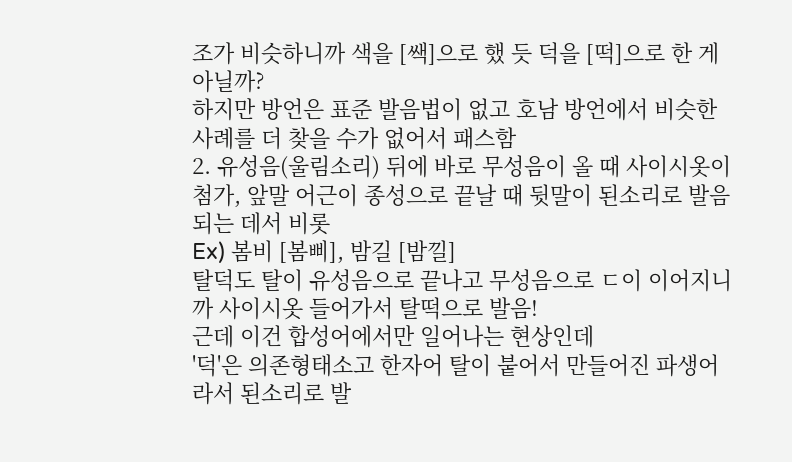조가 비슷하니까 색을 [쌕]으로 했 듯 덕을 [떡]으로 한 게 아닐까?
하지만 방언은 표준 발음법이 없고 호남 방언에서 비슷한 사례를 더 찾을 수가 없어서 패스함
2. 유성음(울림소리) 뒤에 바로 무성음이 올 때 사이시옷이 첨가, 앞말 어근이 종성으로 끝날 때 뒷말이 된소리로 발음되는 데서 비롯
Ex) 봄비 [봄삐], 밤길 [밤낄]
탈덕도 탈이 유성음으로 끝나고 무성음으로 ㄷ이 이어지니까 사이시옷 들어가서 탈떡으로 발음!
근데 이건 합성어에서만 일어나는 현상인데
'덕'은 의존형태소고 한자어 탈이 붙어서 만들어진 파생어라서 된소리로 발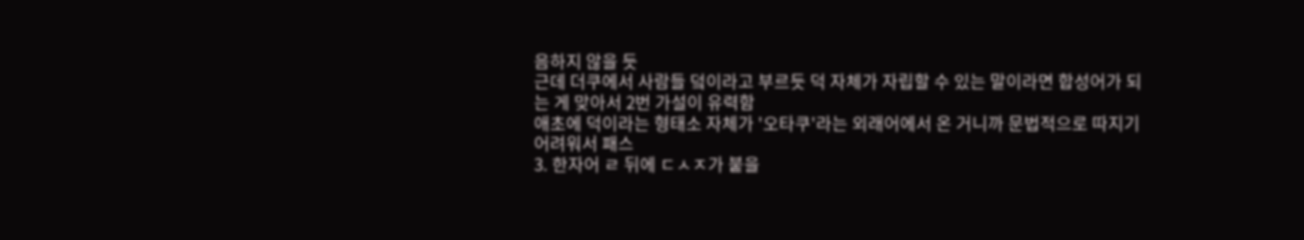음하지 않을 듯
근데 더쿠에서 사람들 덬이라고 부르듯 덕 자체가 자립할 수 있는 말이라면 합성어가 되는 게 맞아서 2번 가설이 유력함
애초에 덕이라는 형태소 자체가 '오타쿠'라는 외래어에서 온 거니까 문법적으로 따지기 어려워서 패스
3. 한자어 ㄹ 뒤에 ㄷㅅㅈ가 붙을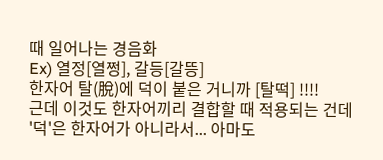때 일어나는 경음화
Ex) 열정[열쩡], 갈등[갈뜽]
한자어 탈(脫)에 덕이 붙은 거니까 [탈떡] !!!!
근데 이것도 한자어끼리 결합할 때 적용되는 건데
'덕'은 한자어가 아니라서... 아마도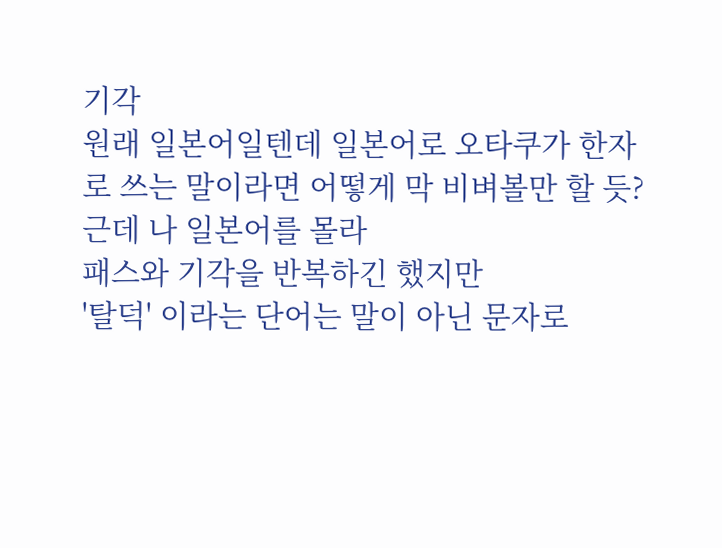기각
원래 일본어일텐데 일본어로 오타쿠가 한자로 쓰는 말이라면 어떻게 막 비벼볼만 할 듯? 근데 나 일본어를 몰라
패스와 기각을 반복하긴 했지만
'탈덕' 이라는 단어는 말이 아닌 문자로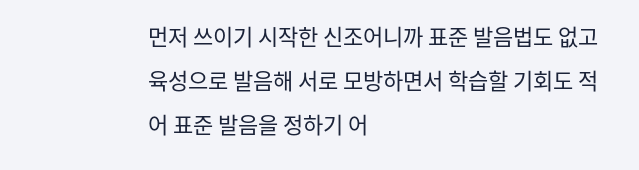먼저 쓰이기 시작한 신조어니까 표준 발음법도 없고 육성으로 발음해 서로 모방하면서 학습할 기회도 적어 표준 발음을 정하기 어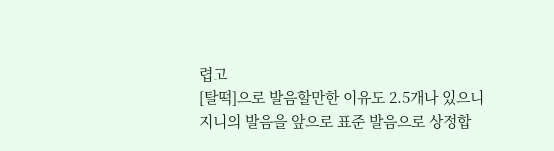렵고
[탈떡]으로 발음할만한 이유도 2.5개나 있으니
지니의 발음을 앞으로 표준 발음으로 상정합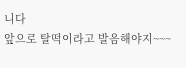니다
앞으로 탈떡이라고 발음해야지~~~